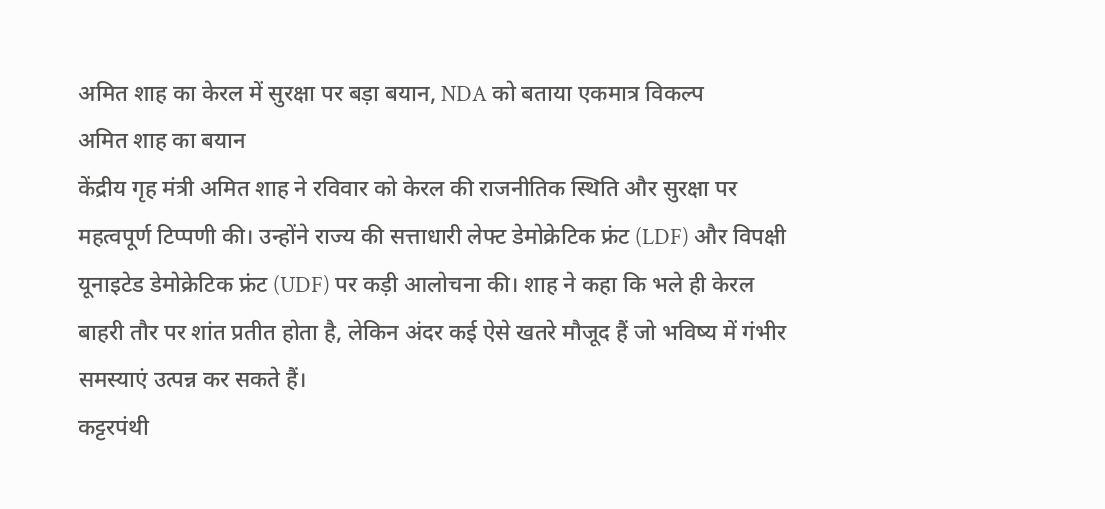अमित शाह का केरल में सुरक्षा पर बड़ा बयान, NDA को बताया एकमात्र विकल्प
अमित शाह का बयान
केंद्रीय गृह मंत्री अमित शाह ने रविवार को केरल की राजनीतिक स्थिति और सुरक्षा पर महत्वपूर्ण टिप्पणी की। उन्होंने राज्य की सत्ताधारी लेफ्ट डेमोक्रेटिक फ्रंट (LDF) और विपक्षी यूनाइटेड डेमोक्रेटिक फ्रंट (UDF) पर कड़ी आलोचना की। शाह ने कहा कि भले ही केरल बाहरी तौर पर शांत प्रतीत होता है, लेकिन अंदर कई ऐसे खतरे मौजूद हैं जो भविष्य में गंभीर समस्याएं उत्पन्न कर सकते हैं।
कट्टरपंथी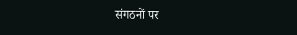संगठनों पर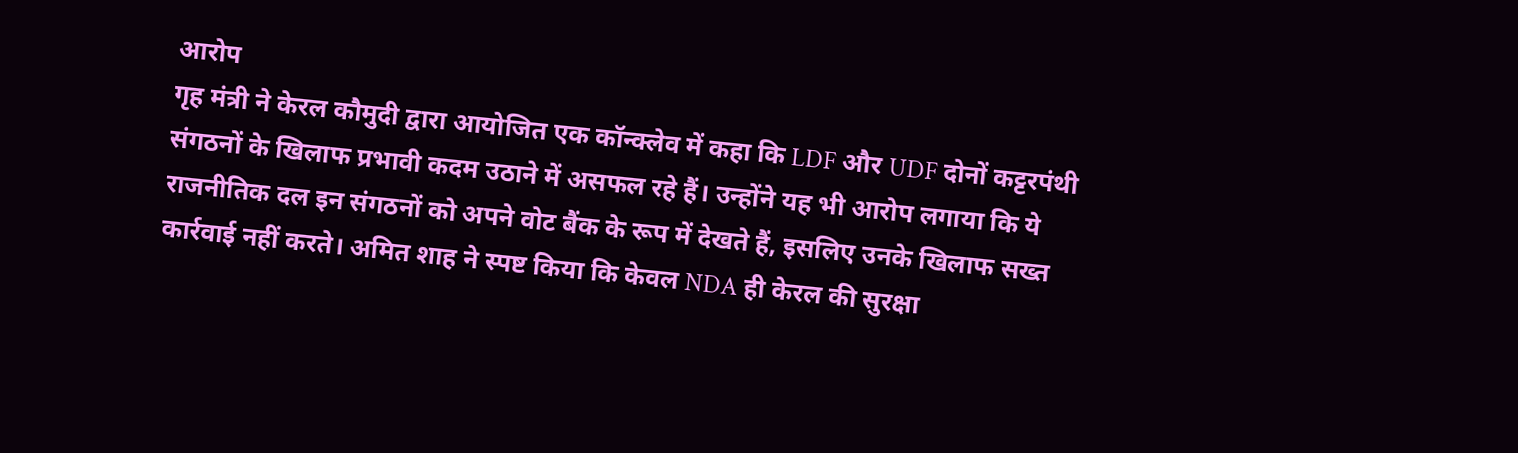आरोप
गृह मंत्री ने केरल कौमुदी द्वारा आयोजित एक कॉन्क्लेव में कहा कि LDF और UDF दोनों कट्टरपंथी संगठनों के खिलाफ प्रभावी कदम उठाने में असफल रहे हैं। उन्होंने यह भी आरोप लगाया कि ये राजनीतिक दल इन संगठनों को अपने वोट बैंक के रूप में देखते हैं, इसलिए उनके खिलाफ सख्त कार्रवाई नहीं करते। अमित शाह ने स्पष्ट किया कि केवल NDA ही केरल की सुरक्षा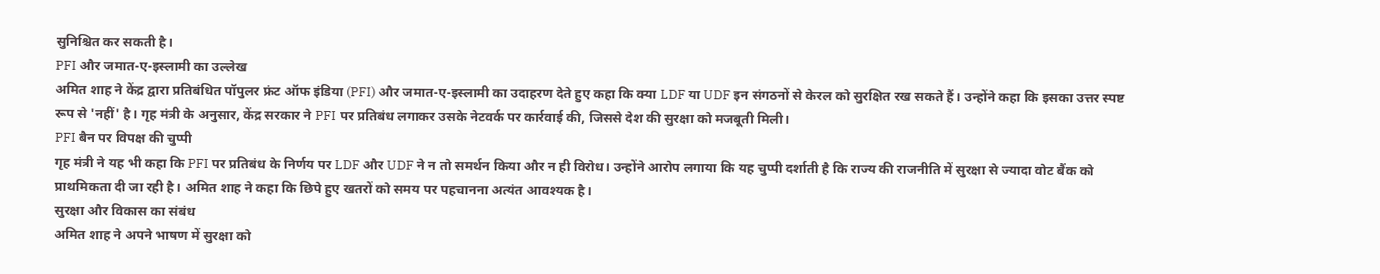सुनिश्चित कर सकती है।
PFI और जमात-ए-इस्लामी का उल्लेख
अमित शाह ने केंद्र द्वारा प्रतिबंधित पॉपुलर फ्रंट ऑफ इंडिया (PFI) और जमात-ए-इस्लामी का उदाहरण देते हुए कहा कि क्या LDF या UDF इन संगठनों से केरल को सुरक्षित रख सकते हैं। उन्होंने कहा कि इसका उत्तर स्पष्ट रूप से 'नहीं' है। गृह मंत्री के अनुसार, केंद्र सरकार ने PFI पर प्रतिबंध लगाकर उसके नेटवर्क पर कार्रवाई की, जिससे देश की सुरक्षा को मजबूती मिली।
PFI बैन पर विपक्ष की चुप्पी
गृह मंत्री ने यह भी कहा कि PFI पर प्रतिबंध के निर्णय पर LDF और UDF ने न तो समर्थन किया और न ही विरोध। उन्होंने आरोप लगाया कि यह चुप्पी दर्शाती है कि राज्य की राजनीति में सुरक्षा से ज्यादा वोट बैंक को प्राथमिकता दी जा रही है। अमित शाह ने कहा कि छिपे हुए खतरों को समय पर पहचानना अत्यंत आवश्यक है।
सुरक्षा और विकास का संबंध
अमित शाह ने अपने भाषण में सुरक्षा को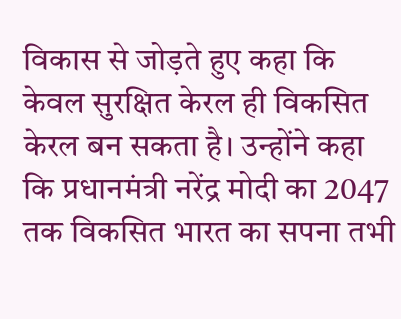विकास से जोड़ते हुए कहा कि केवल सुरक्षित केरल ही विकसित केरल बन सकता है। उन्होंने कहा कि प्रधानमंत्री नरेंद्र मोदी का 2047 तक विकसित भारत का सपना तभी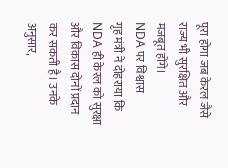पूरा होगा जब केरल जैसे राज्य भी सुरक्षित और मजबूत होंगे।
NDA पर विश्वास
गृह मंत्री ने दोहराया कि NDA ही केरल को सुरक्षा और विकास दोनों प्रदान कर सकती है। उनके अनुसार,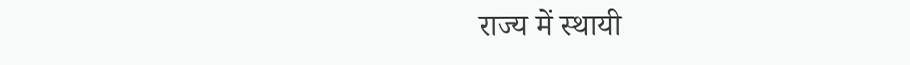राज्य में स्थायी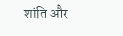शांति और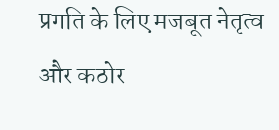प्रगति के लिए मजबूत नेतृत्व और कठोर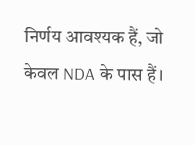निर्णय आवश्यक हैं, जो केवल NDA के पास हैं।